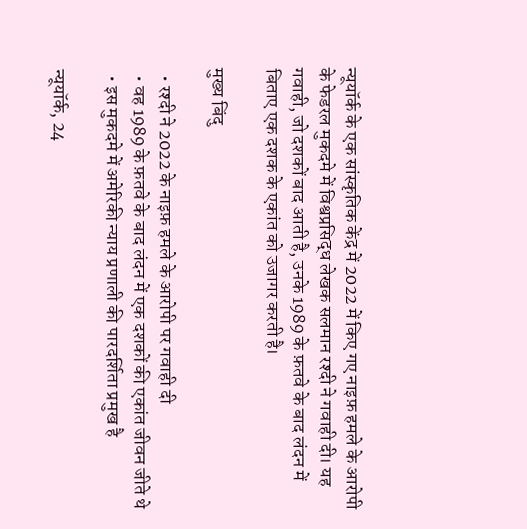न्यूयॉर्क के एक सांस्कृतिक केंद्र में 2022 में किए गए नाइफ़ हमले के आरोपी के फेडरल मुकदमे में विश्वप्रसिद्ध लेखक सलमान रश्दी ने गवाही दी। यह गवाही, जो दशकों बाद आती है, उनके 1989 के फ़तवे के बाद लंदन में बिताए एक दशक के एकांत को उजागर करती है।

मुख्य बिंदु

  • रश्दी ने 2022 के नाइफ़ हमले के आरोपी पर गवाही दी
  • वह 1989 के फ़तवे के बाद लंदन में एक दशकों की एकांत जीवन जीते थे
  • इस मुकदमे में अमेरिकी न्याय प्रणाली की पारदर्शिता प्रमुख है

न्यूयॉर्क, 24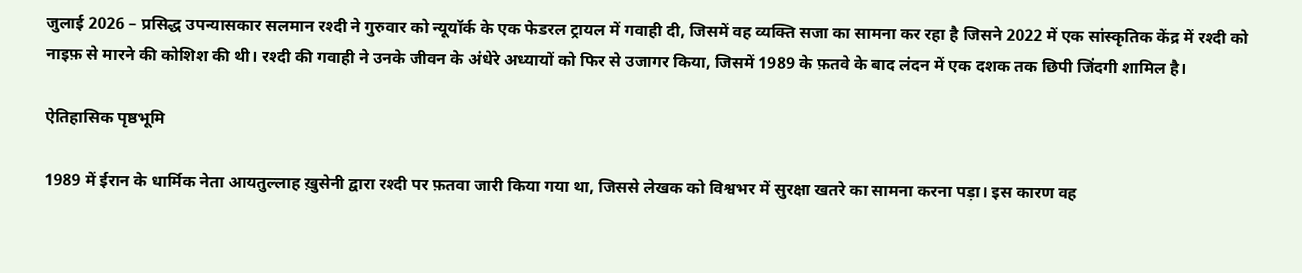जुलाई 2026 – प्रसिद्ध उपन्यासकार सलमान रश्दी ने गुरुवार को न्यूयॉर्क के एक फेडरल ट्रायल में गवाही दी, जिसमें वह व्यक्ति सजा का सामना कर रहा है जिसने 2022 में एक सांस्कृतिक केंद्र में रश्दी को नाइफ़ से मारने की कोशिश की थी। रश्दी की गवाही ने उनके जीवन के अंधेरे अध्यायों को फिर से उजागर किया, जिसमें 1989 के फ़तवे के बाद लंदन में एक दशक तक छिपी जिंदगी शामिल है।

ऐतिहासिक पृष्ठभूमि

1989 में ईरान के धार्मिक नेता आयतुल्लाह ख़ुसेनी द्वारा रश्दी पर फ़तवा जारी किया गया था, जिससे लेखक को विश्वभर में सुरक्षा खतरे का सामना करना पड़ा। इस कारण वह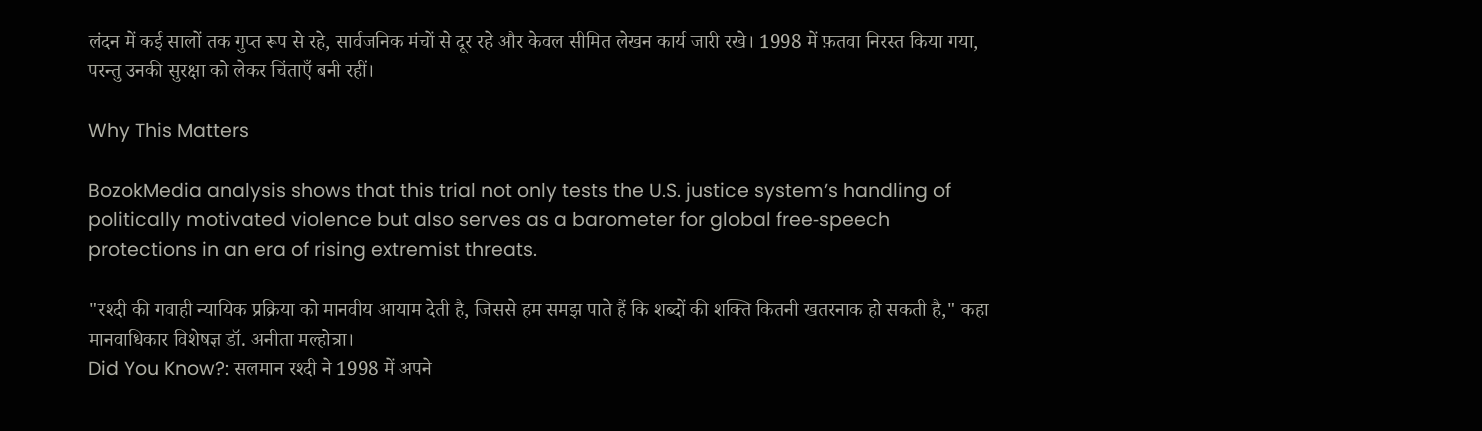लंदन में कई सालों तक गुप्त रूप से रहे, सार्वजनिक मंचों से दूर रहे और केवल सीमित लेखन कार्य जारी रखे। 1998 में फ़तवा निरस्त किया गया, परन्तु उनकी सुरक्षा को लेकर चिंताएँ बनी रहीं।

Why This Matters

BozokMedia analysis shows that this trial not only tests the U.S. justice system’s handling of politically motivated violence but also serves as a barometer for global free‑speech protections in an era of rising extremist threats.

"रश्दी की गवाही न्यायिक प्रक्रिया को मानवीय आयाम देती है, जिससे हम समझ पाते हैं कि शब्दों की शक्ति कितनी खतरनाक हो सकती है," कहा मानवाधिकार विशेषज्ञ डॉ. अनीता मल्होत्रा।
Did You Know?: सलमान रश्दी ने 1998 में अपने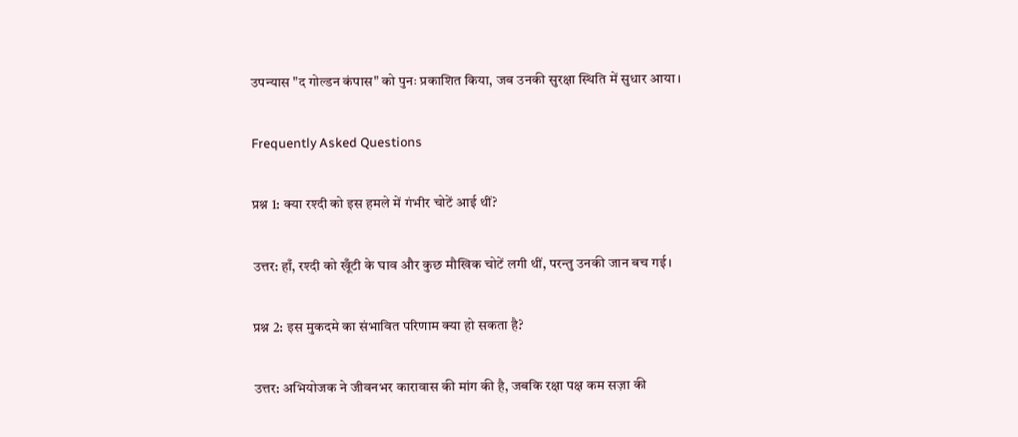उपन्यास "द गोल्डन कंपास" को पुनः प्रकाशित किया, जब उनकी सुरक्षा स्थिति में सुधार आया।

Frequently Asked Questions

प्रश्न 1: क्या रश्दी को इस हमले में गंभीर चोटें आई थीं?

उत्तर: हाँ, रश्दी को खूँटी के घाव और कुछ मौखिक चोटें लगी थीं, परन्तु उनकी जान बच गई।

प्रश्न 2: इस मुकदमे का संभावित परिणाम क्या हो सकता है?

उत्तर: अभियोजक ने जीवनभर कारावास की मांग की है, जबकि रक्षा पक्ष कम सज़ा की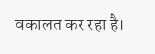वकालत कर रहा है।